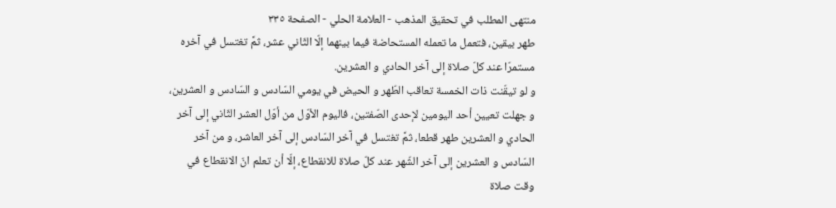منتهى المطلب في تحقيق المذهب - العلامة الحلي - الصفحة ٣٣٥
طهر بيقين، فتعمل ما تعمله المستحاضة فيما بينهما إلّا الثّاني عشر، ثمَّ تغتسل في آخره مستمرّا عند كلّ صلاة إلى آخر الحادي و العشرين.
و لو تيقّنت ذات الخمسة تعاقب الطّهر و الحيض في يومي السّادس و السّادس و العشرين، و جهلت تعيين أحد اليومين لإحدى الصّفتين، فاليوم الأوّل من أوّل العشر الثّاني إلى آخر الحادي و العشرين طهر قطعا، ثمَّ تغتسل في آخر السّادس إلى آخر العاشر، و من آخر السّادس و العشرين إلى آخر الشّهر عند كلّ صلاة للانقطاع، إلّا أن تعلم انّ الانقطاع في وقت صلاة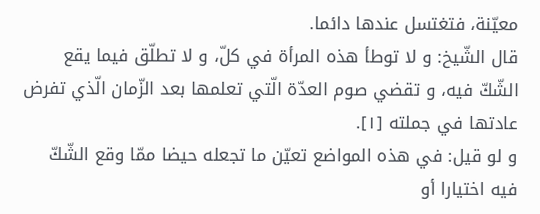معيّنة، فتغتسل عندها دائما.
قال الشّيخ: و لا توطأ هذه المرأة في كلّ، و لا تطلّق فيما يقع الشّكّ فيه، و تقضي صوم العدّة الّتي تعلمها بعد الزّمان الّذي تفرض عادتها في جملته [١].
و لو قيل: في هذه المواضع تعيّن ما تجعله حيضا ممّا وقع الشّكّ فيه اختيارا أو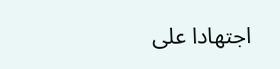اجتهادا على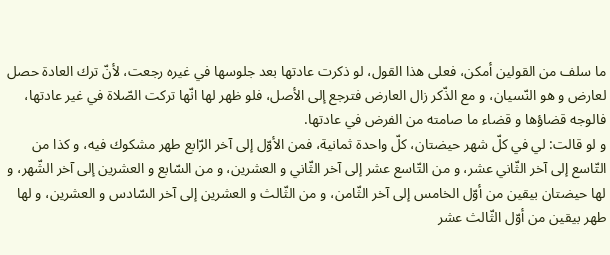ما سلف من القولين أمكن، فعلى هذا القول، لو ذكرت عادتها بعد جلوسها في غيره رجعت، لأنّ ترك العادة حصل لعارض و هو النّسيان، و مع الذّكر زال العارض فترجع إلى الأصل، فلو ظهر لها انّها تركت الصّلاة في غير عادتها، فالوجه قضاؤها و قضاء ما صامته من الفرض في عادتها.
و لو قالت: لي في كلّ شهر حيضتان، كلّ واحدة ثمانية، فمن الأوّل إلى آخر الرّابع طهر مشكوك فيه، و كذا من التّاسع إلى آخر الثّاني عشر، و من التّاسع عشر إلى آخر الثّاني و العشرين، و من السّابع و العشرين إلى آخر الشّهر، و لها حيضتان بيقين من أوّل الخامس إلى آخر الثّامن، و من الثّالث و العشرين إلى آخر السّادس و العشرين، و لها طهر بيقين من أوّل الثّالث عشر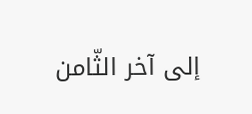إلى آخر الثّامن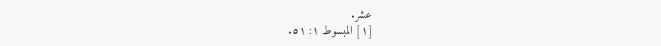عشر.
[١] المبسوط ١: ٥١.